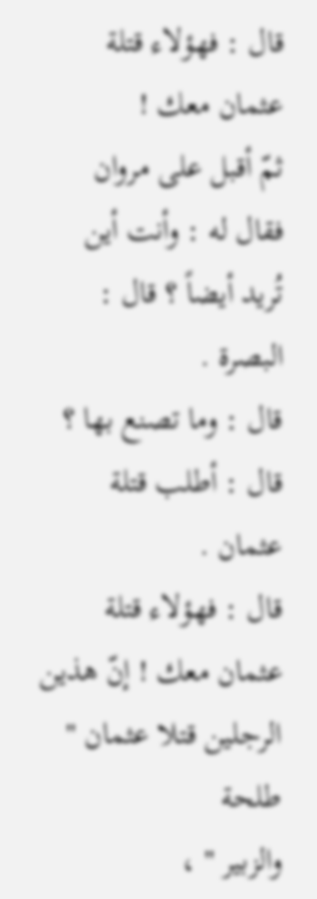قال : فهؤلاء قتلة عثمان معك !
ثمّ أقبل على مروان فقال له : وأنت أين تُريد أيضاً ؟ قال : البصرة .
قال : وما تصنع بها ؟ قال : أطلب قتلة عثمان .
قال : فهؤلاء قتلة عثمان معك ! إنّ هذين الرجلين قتلا عثمان " طلحة
والزبير " ،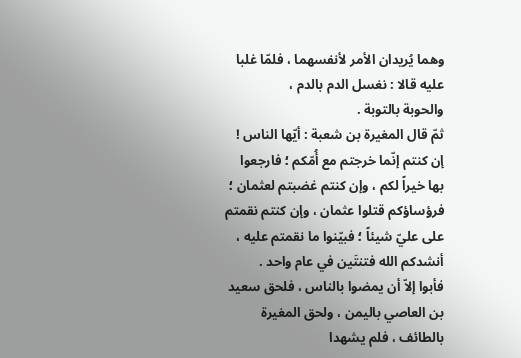وهما يُريدان الأمر لأنفسهما ، فلمّا غلبا عليه قالا : نغسل الدم بالدم ،
والحوبة بالتوبة .
ثمّ قال المغيرة بن شعبة : أيّها الناس ! إن كنتم إنّما خرجتم مع أُمّكم ؛ فارجعوا
بها خيراً لكم ، وإن كنتم غضبتم لعثمان ؛ فرؤساؤكم قتلوا عثمان ، وإن كنتم نقمتم
على عليّ شيئاً ؛ فبيّنوا ما نقمتم عليه ، أنشدكم الله فتنتَين في عام واحد .
فأبوا إلاّ أن يمضوا بالناس ، فلحق سعيد بن العاصي باليمن ، ولحق المغيرة
بالطائف ، فلم يشهدا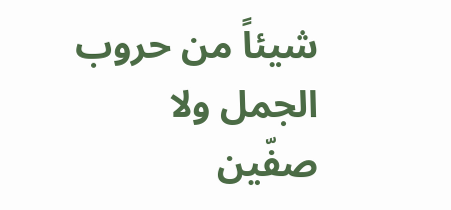شيئاً من حروب الجمل ولا صفّين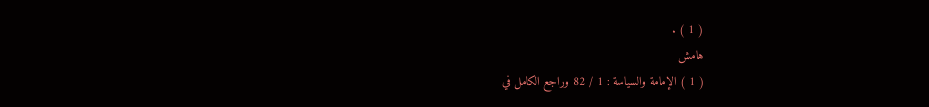( 1 ) .
هامش
( 1 ) الإمامة والسياسة : 1 / 82 وراجع الكامل في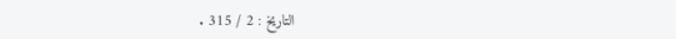التاريخ : 2 / 315 .